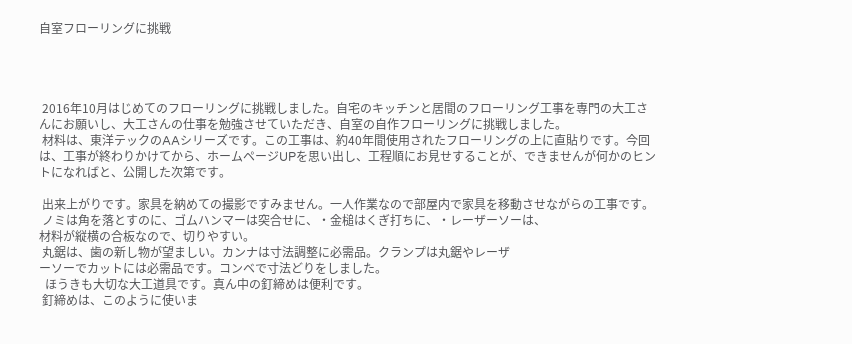自室フローリングに挑戦




 2016年10月はじめてのフローリングに挑戦しました。自宅のキッチンと居間のフローリング工事を専門の大工さんにお願いし、大工さんの仕事を勉強させていただき、自室の自作フローリングに挑戦しました。
 材料は、東洋テックのAAシリーズです。この工事は、約40年間使用されたフローリングの上に直貼りです。今回は、工事が終わりかけてから、ホームページUPを思い出し、工程順にお見せすることが、できませんが何かのヒントになればと、公開した次第です。

 出来上がりです。家具を納めての撮影ですみません。一人作業なので部屋内で家具を移動させながらの工事です。
 ノミは角を落とすのに、ゴムハンマーは突合せに、・金槌はくぎ打ちに、・レーザーソーは、
材料が縦横の合板なので、切りやすい。
 丸鋸は、歯の新し物が望ましい。カンナは寸法調整に必需品。クランプは丸鋸やレーザ
ーソーでカットには必需品です。コンベで寸法どりをしました。
  ほうきも大切な大工道具です。真ん中の釘締めは便利です。
 釘締めは、このように使いま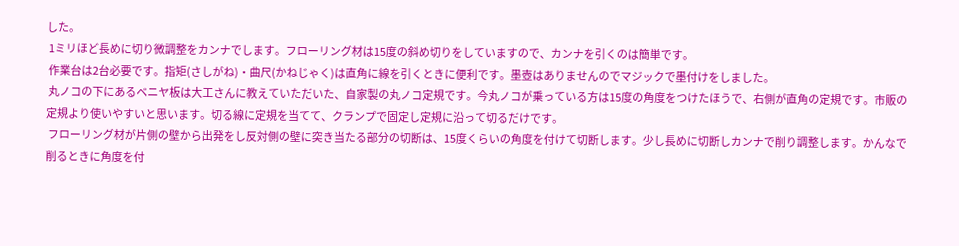した。
 1ミリほど長めに切り微調整をカンナでします。フローリング材は15度の斜め切りをしていますので、カンナを引くのは簡単です。
 作業台は2台必要です。指矩(さしがね)・曲尺(かねじゃく)は直角に線を引くときに便利です。墨壺はありませんのでマジックで墨付けをしました。
 丸ノコの下にあるベニヤ板は大工さんに教えていただいた、自家製の丸ノコ定規です。今丸ノコが乗っている方は15度の角度をつけたほうで、右側が直角の定規です。市販の定規より使いやすいと思います。切る線に定規を当てて、クランプで固定し定規に沿って切るだけです。
 フローリング材が片側の壁から出発をし反対側の壁に突き当たる部分の切断は、15度くらいの角度を付けて切断します。少し長めに切断しカンナで削り調整します。かんなで削るときに角度を付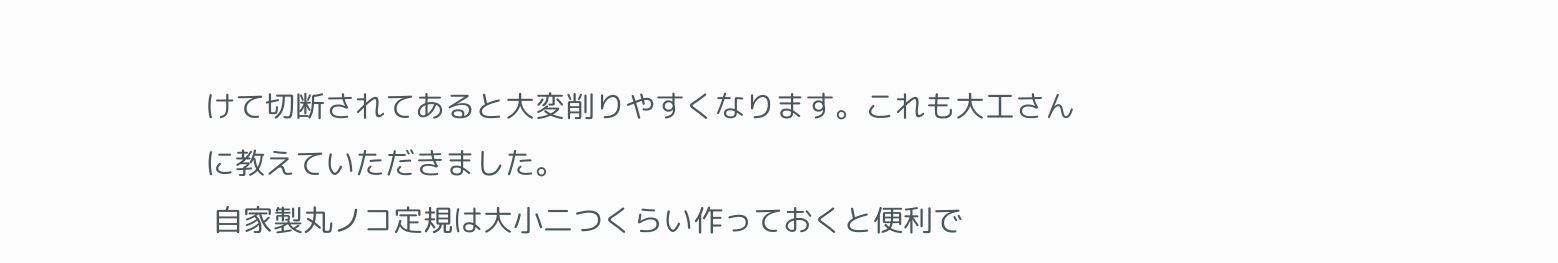けて切断されてあると大変削りやすくなります。これも大工さんに教えていただきました。
 自家製丸ノコ定規は大小二つくらい作っておくと便利で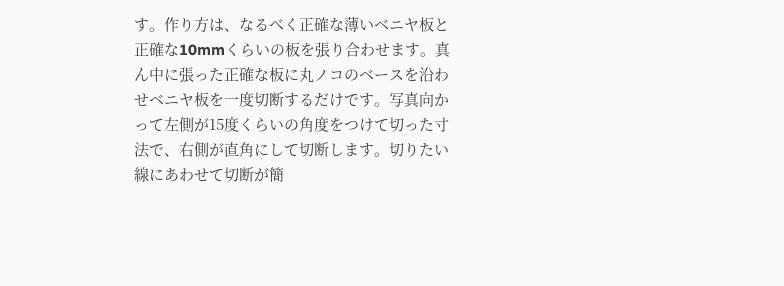す。作り方は、なるべく正確な薄いベニヤ板と正確な10mmくらいの板を張り合わせます。真ん中に張った正確な板に丸ノコのベースを沿わせベニヤ板を一度切断するだけです。写真向かって左側が15度くらいの角度をつけて切った寸法で、右側が直角にして切断します。切りたい線にあわせて切断が簡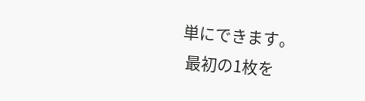単にできます。
 最初の1枚を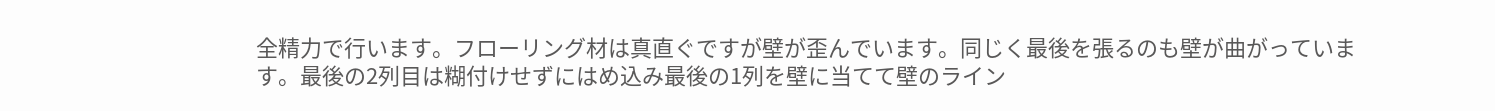全精力で行います。フローリング材は真直ぐですが壁が歪んでいます。同じく最後を張るのも壁が曲がっています。最後の2列目は糊付けせずにはめ込み最後の1列を壁に当てて壁のライン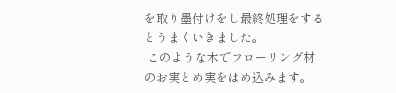を取り墨付けをし最終処理をするとうまくいきました。
 このような木でフローリング材のお実とめ実をはめ込みます。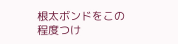根太ボンドをこの程度つけ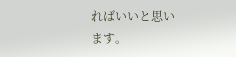ればいいと思います。